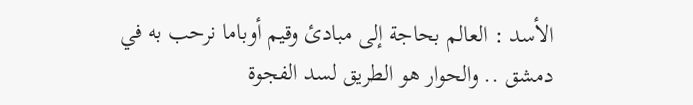الأسد : العالم بحاجة إلى مبادئ وقيم أوباما نرحب به في دمشق .. والحوار هو الطريق لسد الفجوة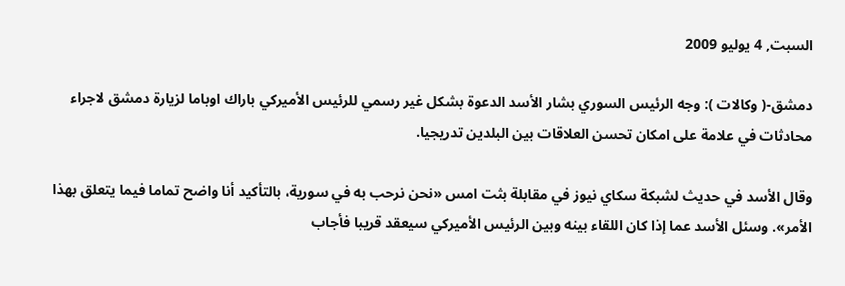السبت, 4 يوليو 2009

دمشق-( وكالات ): وجه الرئيس السوري بشار الأسد الدعوة بشكل غير رسمي للرئيس الأميركي باراك اوباما لزيارة دمشق لاجراء محادثات في علامة على امكان تحسن العلاقات بين البلدين تدريجيا.

وقال الأسد في حديث لشبكة سكاي نيوز في مقابلة بثت امس «نحن نرحب به في سورية، بالتأكيد أنا واضح تماما فيما يتعلق بهذا الأمر». وسئل الأسد عما إذا كان اللقاء بينه وبين الرئيس الأميركي سيعقد قريبا فأجاب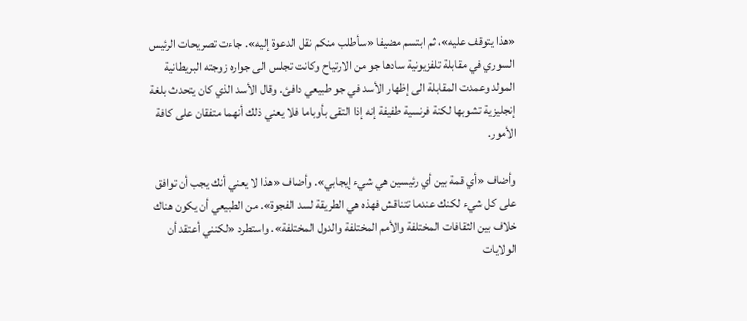«هذا يتوقف عليه»، ثم ابتسم مضيفا «سأطلب منكم نقل الدعوة إليه». جاءت تصريحات الرئيس السوري في مقابلة تلفزيونية سادها جو من الارتياح وكانت تجلس الى جواره زوجته البريطانية المولد وعمدت المقابلة الى إظهار الأسد في جو طبيعي دافئ. وقال الأسد الذي كان يتحدث بلغة إنجليزية تشوبها لكنة فرنسية طفيفة إنه إذا التقى بأوباما فلا يعني ذلك أنهما متفقان على كافة الأمور.

وأضاف «أي قمة بين أي رئيسين هي شيء إيجابي». وأضاف «هذا لا يعني أنك يجب أن توافق على كل شيء لكنك عندما تتناقش فهذه هي الطريقة لسد الفجوة». من الطبيعي أن يكون هناك خلاف بين الثقافات المختلفة والأمم المختلفة والدول المختلفة». واستطرد «لكنني أعتقد أن الولايات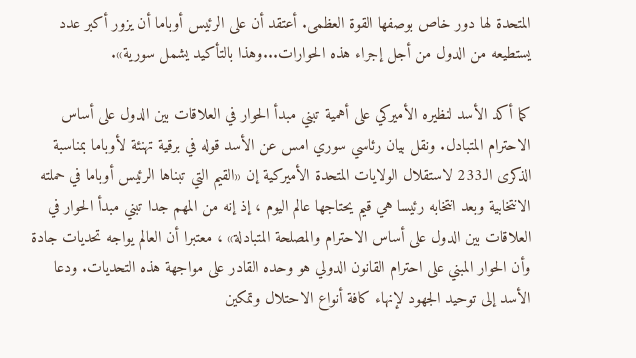المتحدة لها دور خاص بوصفها القوة العظمى. أعتقد أن على الرئيس أوباما أن يزور أكبر عدد يستطيعه من الدول من أجل إجراء هذه الحوارات...وهذا بالتأكيد يشمل سورية».

كما أكد الأسد لنظيره الأميركي على أهمية تبني مبدأ الحوار في العلاقات بين الدول على أساس الاحترام المتبادل. ونقل بيان رئاسي سوري امس عن الأسد قوله في برقية تهنئة لأوباما بمناسبة الذكرى الـ233 لاستقلال الولايات المتحدة الأميركية إن «القيم التي تبناها الرئيس أوباما في حملته الانتخابية وبعد انتخابه رئيسا هي قيم يحتاجها عالم اليوم ، إذ إنه من المهم جدا تبني مبدأ الحوار في العلاقات بين الدول على أساس الاحترام والمصلحة المتبادلة» ، معتبرا أن العالم يواجه تحديات جادة وأن الحوار المبني على احترام القانون الدولي هو وحده القادر على مواجهة هذه التحديات. ودعا الأسد إلى توحيد الجهود لإنهاء كافة أنواع الاحتلال وتمكين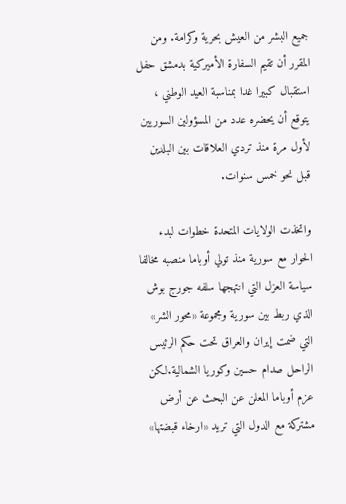جميع البشر من العيش بحرية وكرامة. ومن المقرر أن تقيم السفارة الأميركية بدمشق حفل استقبال كبيرا غدا بمناسبة العيد الوطني ، يتوقع أن يحضره عدد من المسؤولين السوريين لأول مرة منذ تردي العلاقات بين البلدين قبل نحو خمس سنوات.

واتخذت الولايات المتحدة خطوات لبدء الحوار مع سورية منذ تولي أوباما منصبه مخالفا سياسة العزل التي انتهجها سلفه جورج بوش الذي ربط بين سورية ومجموعة «محور الشر» التي ضمت إيران والعراق تحت حكم الرئيس الراحل صدام حسين وكوريا الشمالية.لكن عزم أوباما المعلن عن البحث عن أرض مشتركة مع الدول التي تريد «ارخاء قبضتها»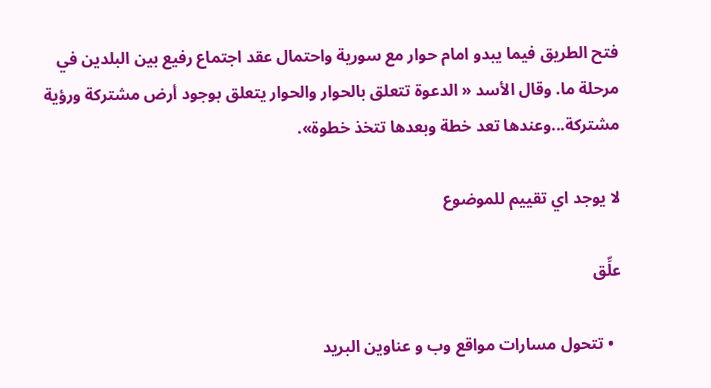فتح الطريق فيما يبدو امام حوار مع سورية واحتمال عقد اجتماع رفيع بين البلدين في مرحلة ما. وقال الأسد « الدعوة تتعلق بالحوار والحوار يتعلق بوجود أرض مشتركة ورؤية مشتركة...وعندها تعد خطة وبعدها تتخذ خطوة».

لا يوجد اي تقييم للموضوع

علِّق

  • تتحول مسارات مواقع وب و عناوين البريد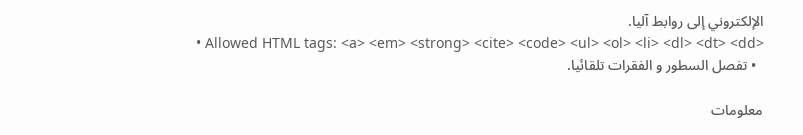الإلكتروني إلى روابط آليا.
  • Allowed HTML tags: <a> <em> <strong> <cite> <code> <ul> <ol> <li> <dl> <dt> <dd>
  • تفصل السطور و الفقرات تلقائيا.

معلومات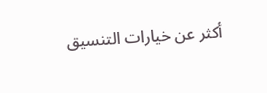أكثر عن خيارات التنسيق